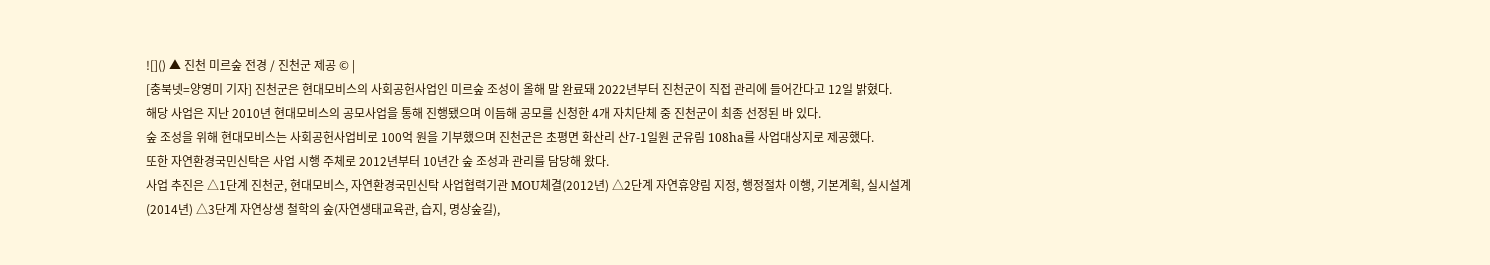![]() ▲ 진천 미르숲 전경 / 진천군 제공 © |
[충북넷=양영미 기자] 진천군은 현대모비스의 사회공헌사업인 미르숲 조성이 올해 말 완료돼 2022년부터 진천군이 직접 관리에 들어간다고 12일 밝혔다.
해당 사업은 지난 2010년 현대모비스의 공모사업을 통해 진행됐으며 이듬해 공모를 신청한 4개 자치단체 중 진천군이 최종 선정된 바 있다.
숲 조성을 위해 현대모비스는 사회공헌사업비로 100억 원을 기부했으며 진천군은 초평면 화산리 산7-1일원 군유림 108ha를 사업대상지로 제공했다.
또한 자연환경국민신탁은 사업 시행 주체로 2012년부터 10년간 숲 조성과 관리를 담당해 왔다.
사업 추진은 △1단계 진천군, 현대모비스, 자연환경국민신탁 사업협력기관 MOU체결(2012년) △2단계 자연휴양림 지정, 행정절차 이행, 기본계획, 실시설계(2014년) △3단계 자연상생 철학의 숲(자연생태교육관, 습지, 명상숲길),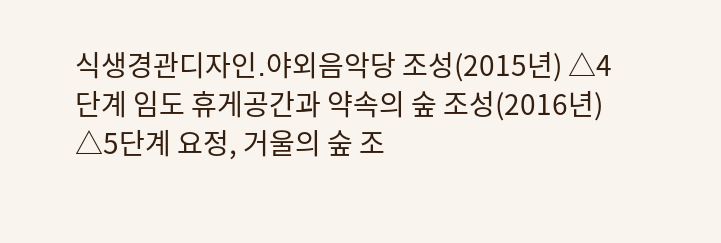식생경관디자인․야외음악당 조성(2015년) △4단계 임도 휴게공간과 약속의 숲 조성(2016년) △5단계 요정, 거울의 숲 조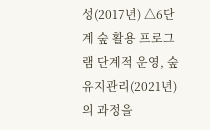성(2017년) △6단계 숲 활용 프로그램 단계적 운영, 숲 유지관리(2021년)의 과정을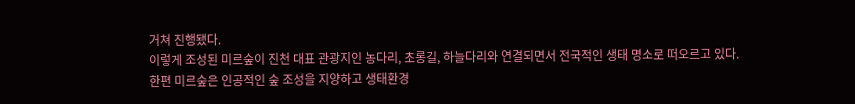거쳐 진행됐다.
이렇게 조성된 미르숲이 진천 대표 관광지인 농다리, 초롱길, 하늘다리와 연결되면서 전국적인 생태 명소로 떠오르고 있다.
한편 미르숲은 인공적인 숲 조성을 지양하고 생태환경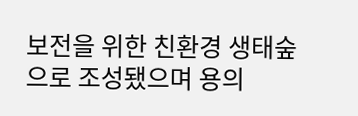보전을 위한 친환경 생태숲으로 조성됐으며 용의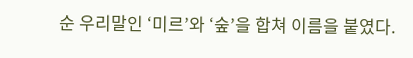순 우리말인 ‘미르’와 ‘숲’을 합쳐 이름을 붙였다.